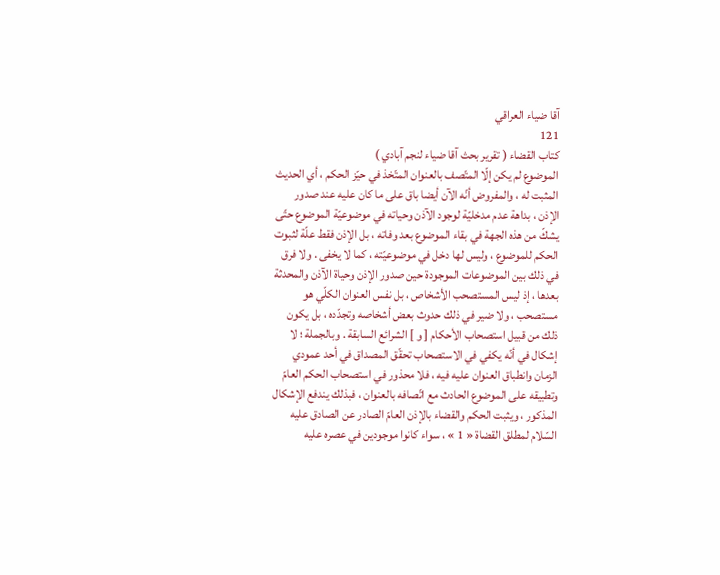آقا ضياء العراقي
121
كتاب القضاء ( تقرير بحث آقا ضياء لنجم آبادي )
الموضوع لم يكن إلّا المتّصف بالعنوان المتّخذ في حيّز الحكم ، أي الحديث المثبت له ، والمفروض أنّه الآن أيضا باق على ما كان عليه عند صدور الإذن ، بداهة عدم مدخليّة لوجود الآذن وحياته في موضوعيّة الموضوع حتّى يشكّ من هذه الجهة في بقاء الموضوع بعد وفاته ، بل الإذن فقط علّة لثبوت الحكم للموضوع ، وليس لها دخل في موضوعيّته ، كما لا يخفى . ولا فرق في ذلك بين الموضوعات الموجودة حين صدور الإذن وحياة الآذن والمحدثة بعدها ، إذ ليس المستصحب الأشخاص ، بل نفس العنوان الكلّي هو مستصحب ، ولا ضير في ذلك حدوث بعض أشخاصه وتجدّده ، بل يكون ذلك من قبيل استصحاب الأحكام [ و ] الشرائع السابقة . وبالجملة ؛ لا إشكال في أنّه يكفي في الاستصحاب تحقّق المصداق في أحد عمودي الزمان وانطباق العنوان عليه فيه ، فلا محذور في استصحاب الحكم العامّ وتطبيقه على الموضوع الحادث مع اتّصافه بالعنوان ، فبذلك يندفع الإشكال المذكور ، ويثبت الحكم والقضاء بالإذن العامّ الصادر عن الصادق عليه السّلام لمطلق القضاة « 1 » ، سواء كانوا موجودين في عصره عليه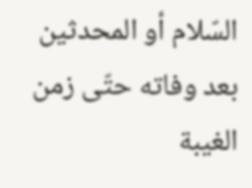السّلام أو المحدثين بعد وفاته حتّى زمن الغيبة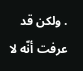. ولكن قد عرفت أنّه لا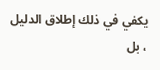يكفي في ذلك إطلاق الدليل ، بل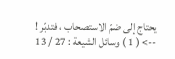يحتاج إلى ضمّ الاستصحاب ، فتدبّر !
--> ( 1 ) وسائل الشيعة : 27 / 13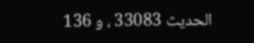الحديث 33083 ، و 136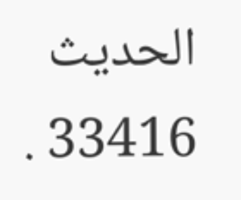الحديث 33416 .